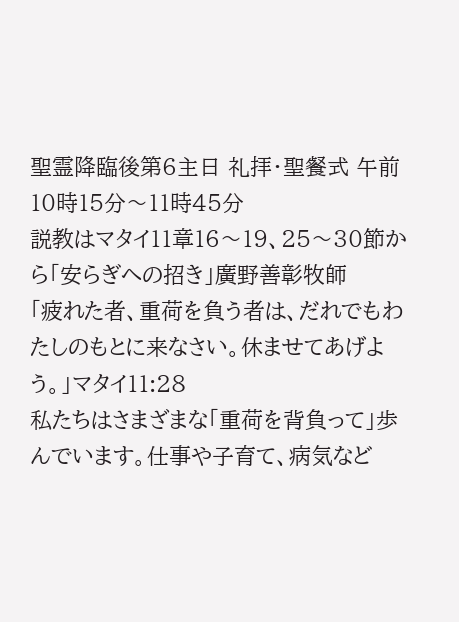聖霊降臨後第6主日 礼拝・聖餐式 午前10時15分〜11時45分
説教はマタイ11章16〜19、25〜30節から「安らぎへの招き」廣野善彰牧師
「疲れた者、重荷を負う者は、だれでもわたしのもとに来なさい。休ませてあげよう。」マタイ11:28
私たちはさまざまな「重荷を背負って」歩んでいます。仕事や子育て、病気など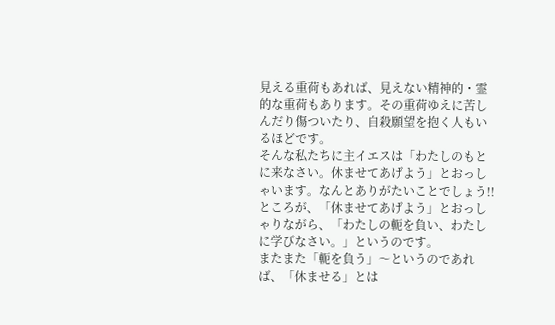見える重荷もあれば、見えない精神的・霊的な重荷もあります。その重荷ゆえに苦しんだり傷ついたり、自殺願望を抱く人もいるほどです。
そんな私たちに主イエスは「わたしのもとに来なさい。休ませてあげよう」とおっしゃいます。なんとありがたいことでしょう!!
ところが、「休ませてあげよう」とおっしゃりながら、「わたしの軛を負い、わたしに学びなさい。」というのです。
またまた「軛を負う」〜というのであれば、「休ませる」とは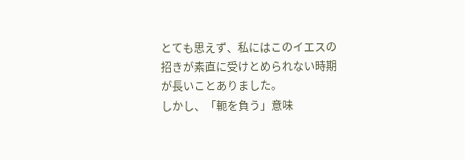とても思えず、私にはこのイエスの招きが素直に受けとめられない時期が長いことありました。
しかし、「軛を負う」意味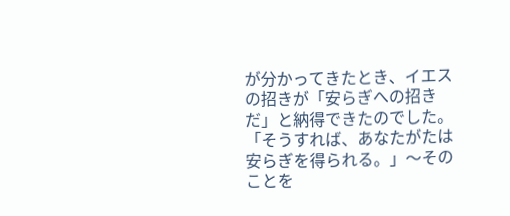が分かってきたとき、イエスの招きが「安らぎへの招きだ」と納得できたのでした。
「そうすれば、あなたがたは安らぎを得られる。」〜そのことを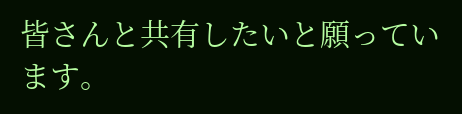皆さんと共有したいと願っています。